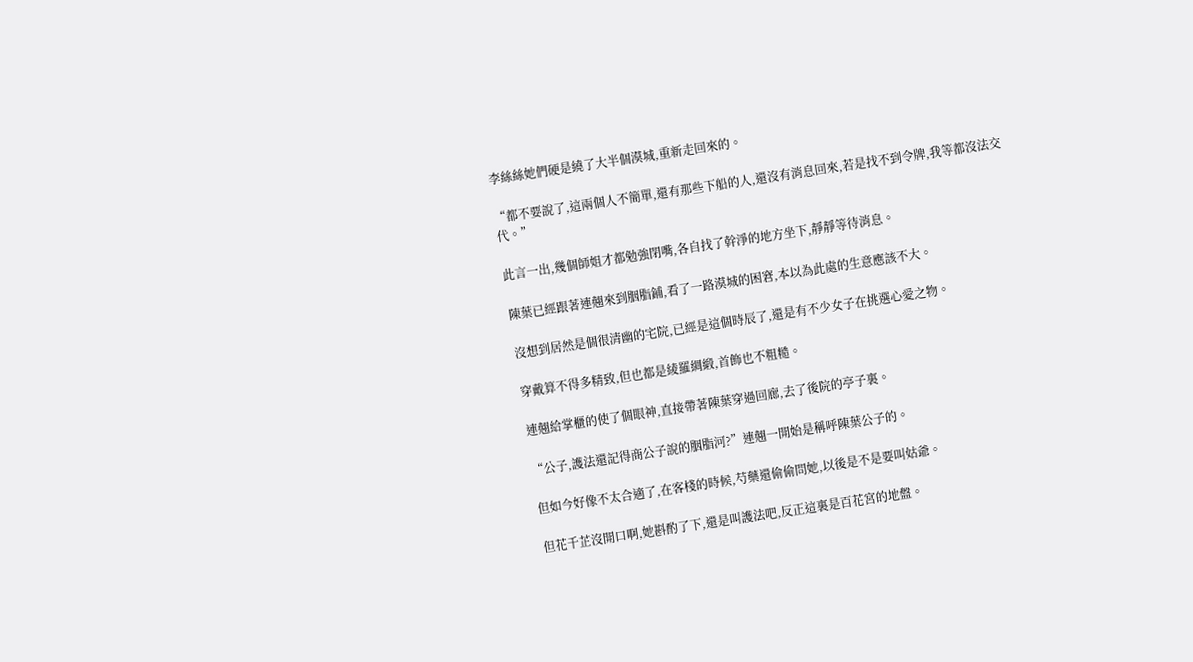李絲絲她們硬是繞了大半個漠城,重新走回來的。

“都不要說了,這兩個人不簡單,還有那些下船的人,還沒有消息回來,若是找不到令牌,我等都沒法交代。”

此言一出,幾個師姐才都勉強閉嘴,各自找了幹淨的地方坐下,靜靜等待消息。

陳葉已經跟著連翹來到胭脂鋪,看了一路漠城的困窘,本以為此處的生意應該不大。

沒想到居然是個很清幽的宅院,已經是這個時辰了,還是有不少女子在挑選心愛之物。

穿戴算不得多精致,但也都是綾羅綢緞,首飾也不粗糙。

連翹給掌櫃的使了個眼神,直接帶著陳葉穿過回廊,去了後院的亭子裏。

“公子,護法還記得商公子說的胭脂河?”連翹一開始是稱呼陳葉公子的。

但如今好像不太合適了,在客棧的時候,芍藥還偷偷問她,以後是不是要叫姑爺。

但花千芷沒開口啊,她斟酌了下,還是叫護法吧,反正這裏是百花宮的地盤。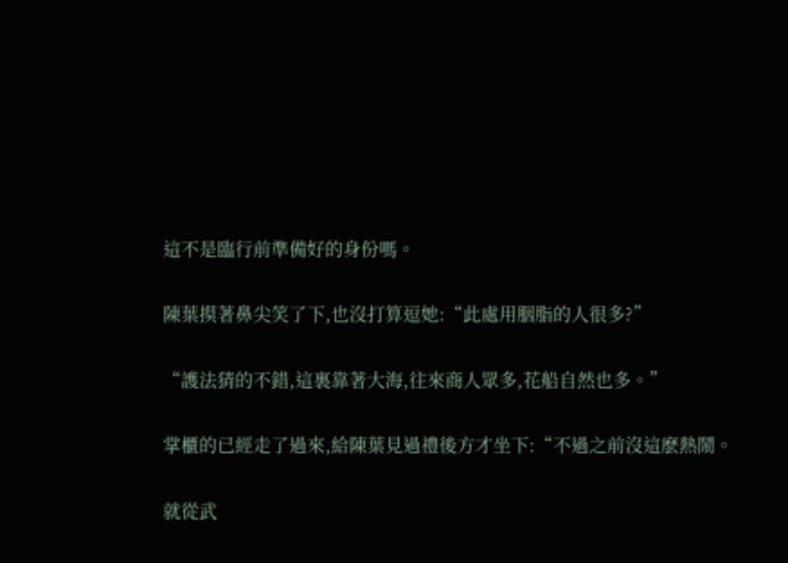這不是臨行前準備好的身份嗎。

陳葉摸著鼻尖笑了下,也沒打算逗她:“此處用胭脂的人很多?”

“護法猜的不錯,這裏靠著大海,往來商人眾多,花船自然也多。”

掌櫃的已經走了過來,給陳葉見過禮後方才坐下:“不過之前沒這麽熱鬧。

就從武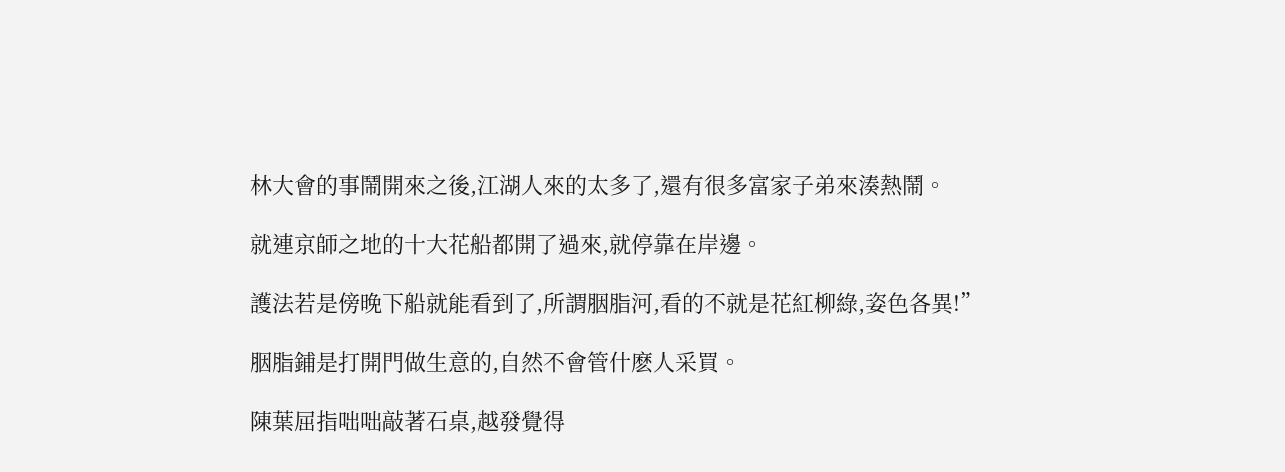林大會的事鬧開來之後,江湖人來的太多了,還有很多富家子弟來湊熱鬧。

就連京師之地的十大花船都開了過來,就停靠在岸邊。

護法若是傍晚下船就能看到了,所謂胭脂河,看的不就是花紅柳綠,姿色各異!”

胭脂鋪是打開門做生意的,自然不會管什麽人采買。

陳葉屈指咄咄敲著石桌,越發覺得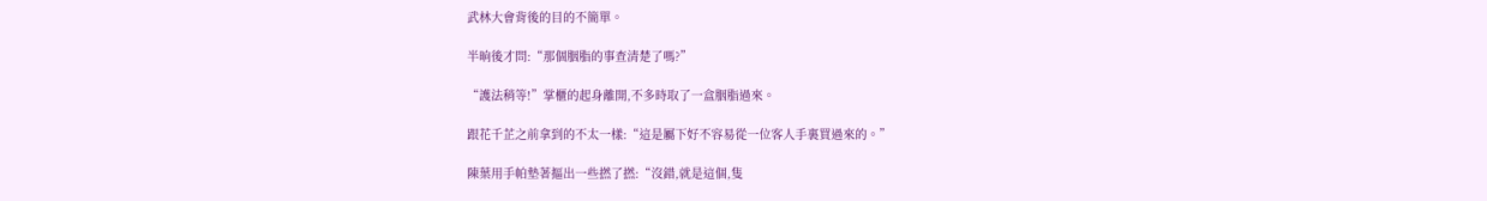武林大會背後的目的不簡單。

半晌後才問:“那個胭脂的事查清楚了嗎?”

“護法稍等!”掌櫃的起身離開,不多時取了一盒胭脂過來。

跟花千芷之前拿到的不太一樣:“這是屬下好不容易從一位客人手裏買過來的。”

陳葉用手帕墊著摳出一些撚了撚:“沒錯,就是這個,隻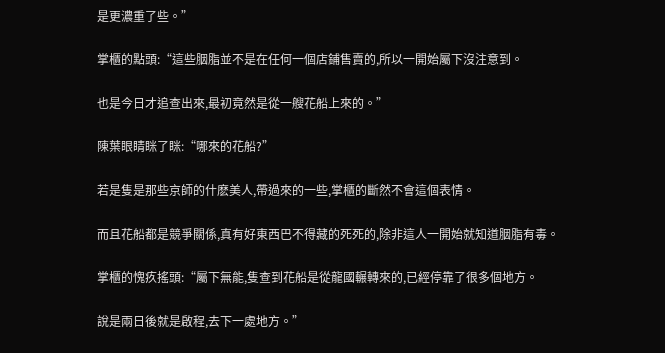是更濃重了些。”

掌櫃的點頭:“這些胭脂並不是在任何一個店鋪售賣的,所以一開始屬下沒注意到。

也是今日才追查出來,最初竟然是從一艘花船上來的。”

陳葉眼睛眯了眯:“哪來的花船?”

若是隻是那些京師的什麽美人,帶過來的一些,掌櫃的斷然不會這個表情。

而且花船都是競爭關係,真有好東西巴不得藏的死死的,除非這人一開始就知道胭脂有毒。

掌櫃的愧疚搖頭:“屬下無能,隻查到花船是從龍國輾轉來的,已經停靠了很多個地方。

說是兩日後就是啟程,去下一處地方。”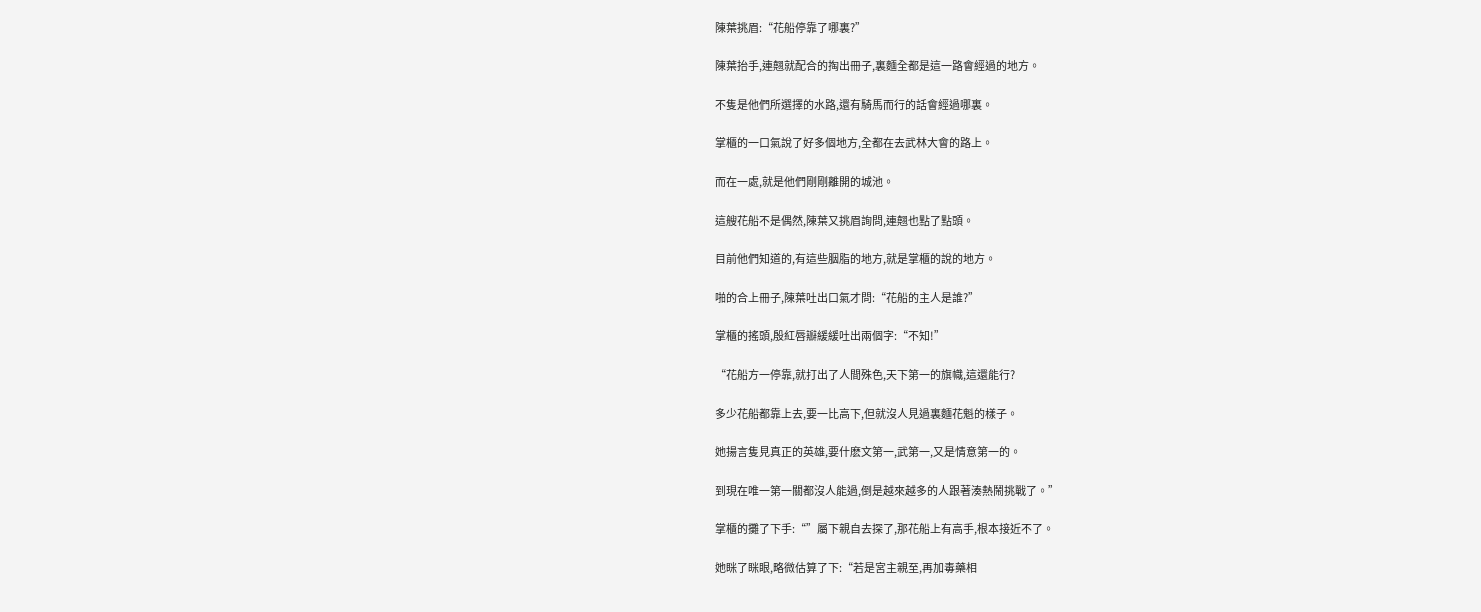陳葉挑眉:“花船停靠了哪裏?”

陳葉抬手,連翹就配合的掏出冊子,裏麵全都是這一路會經過的地方。

不隻是他們所選擇的水路,還有騎馬而行的話會經過哪裏。

掌櫃的一口氣說了好多個地方,全都在去武林大會的路上。

而在一處,就是他們剛剛離開的城池。

這艘花船不是偶然,陳葉又挑眉詢問,連翹也點了點頭。

目前他們知道的,有這些胭脂的地方,就是掌櫃的說的地方。

啪的合上冊子,陳葉吐出口氣才問:“花船的主人是誰?”

掌櫃的搖頭,殷紅唇瓣緩緩吐出兩個字:“不知!”

“花船方一停靠,就打出了人間殊色,天下第一的旗幟,這還能行?

多少花船都靠上去,要一比高下,但就沒人見過裏麵花魁的樣子。

她揚言隻見真正的英雄,要什麽文第一,武第一,又是情意第一的。

到現在唯一第一關都沒人能過,倒是越來越多的人跟著湊熱鬧挑戰了。”

掌櫃的攤了下手:“”屬下親自去探了,那花船上有高手,根本接近不了。

她眯了眯眼,略微估算了下:“若是宮主親至,再加毒藥相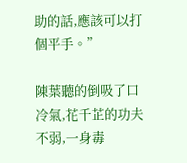助的話,應該可以打個平手。”

陳葉聽的倒吸了口冷氣,花千芷的功夫不弱,一身毒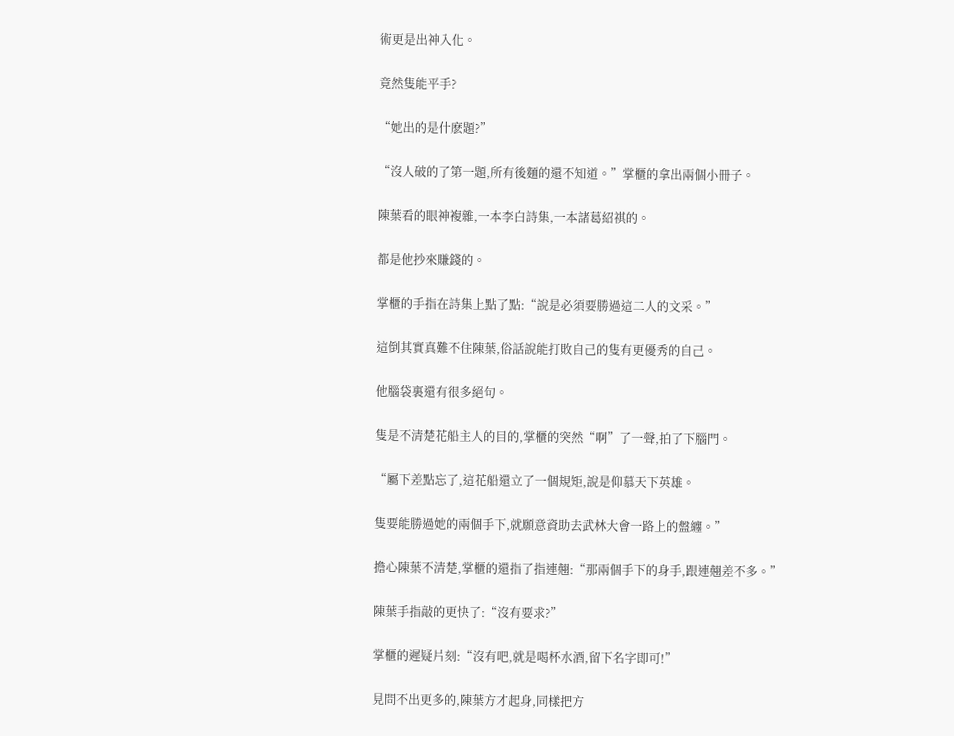術更是出神入化。

竟然隻能平手?

“她出的是什麽題?”

“沒人破的了第一題,所有後麵的還不知道。”掌櫃的拿出兩個小冊子。

陳葉看的眼神複雜,一本李白詩集,一本諸葛紹祺的。

都是他抄來賺錢的。

掌櫃的手指在詩集上點了點:“說是必須要勝過這二人的文采。”

這倒其實真難不住陳葉,俗話說能打敗自己的隻有更優秀的自己。

他腦袋裏還有很多絕句。

隻是不清楚花船主人的目的,掌櫃的突然“啊”了一聲,拍了下腦門。

“屬下差點忘了,這花船還立了一個規矩,說是仰慕天下英雄。

隻要能勝過她的兩個手下,就願意資助去武林大會一路上的盤纏。”

擔心陳葉不清楚,掌櫃的還指了指連翹:“那兩個手下的身手,跟連翹差不多。”

陳葉手指敲的更快了:“沒有要求?”

掌櫃的遲疑片刻:“沒有吧,就是喝杯水酒,留下名字即可!”

見問不出更多的,陳葉方才起身,同樣把方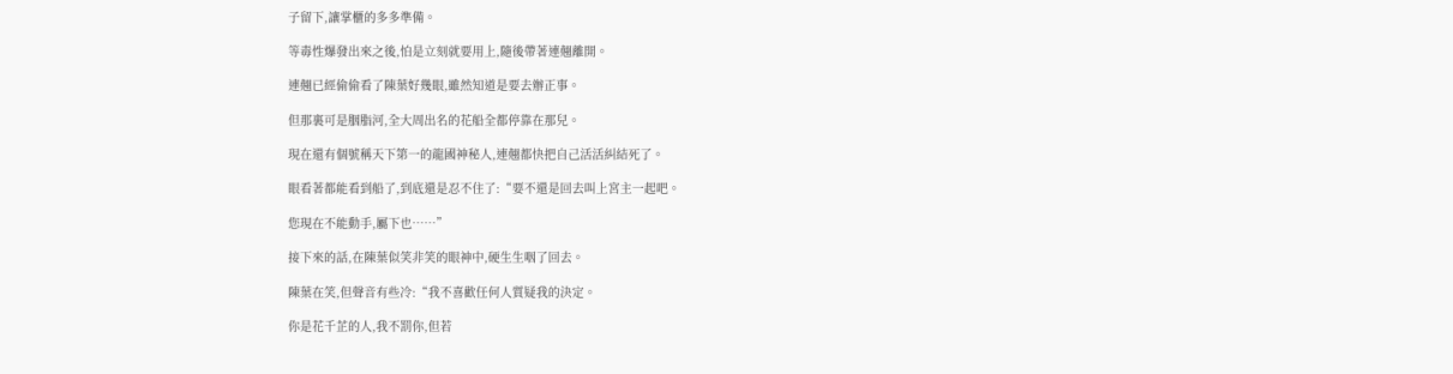子留下,讓掌櫃的多多準備。

等毒性爆發出來之後,怕是立刻就要用上,隨後帶著連翹離開。

連翹已經偷偷看了陳葉好幾眼,雖然知道是要去辦正事。

但那裏可是胭脂河,全大周出名的花船全都停靠在那兒。

現在還有個號稱天下第一的龍國神秘人,連翹都快把自己活活糾結死了。

眼看著都能看到船了,到底還是忍不住了:“要不還是回去叫上宮主一起吧。

您現在不能動手,屬下也……”

接下來的話,在陳葉似笑非笑的眼神中,硬生生咽了回去。

陳葉在笑,但聲音有些冷:“我不喜歡任何人質疑我的決定。

你是花千芷的人,我不罰你,但若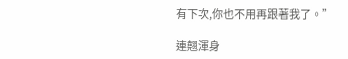有下次,你也不用再跟著我了。”

連翹渾身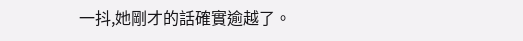一抖,她剛才的話確實逾越了。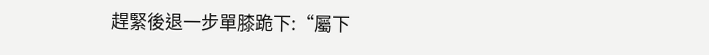趕緊後退一步單膝跪下:“屬下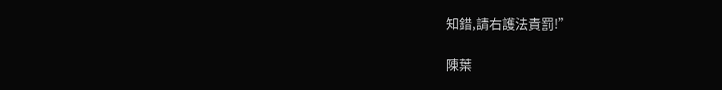知錯,請右護法責罰!”

陳葉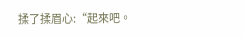揉了揉眉心:“起來吧。